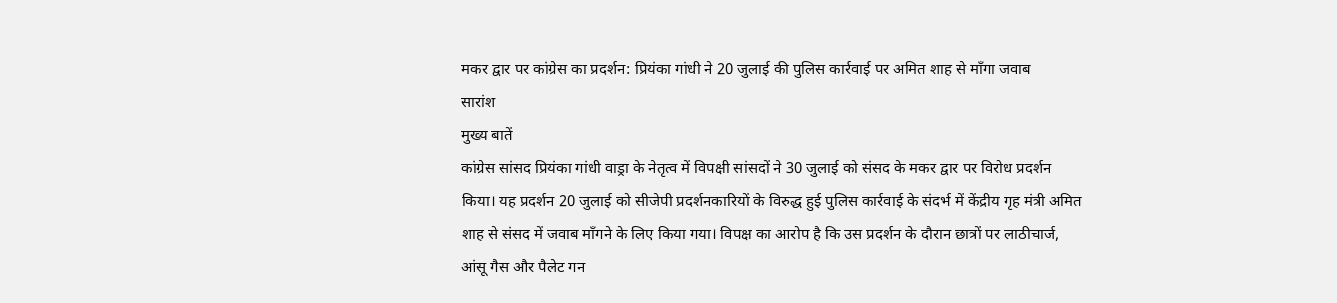मकर द्वार पर कांग्रेस का प्रदर्शन: प्रियंका गांधी ने 20 जुलाई की पुलिस कार्रवाई पर अमित शाह से माँगा जवाब
सारांश
मुख्य बातें
कांग्रेस सांसद प्रियंका गांधी वाड्रा के नेतृत्व में विपक्षी सांसदों ने 30 जुलाई को संसद के मकर द्वार पर विरोध प्रदर्शन किया। यह प्रदर्शन 20 जुलाई को सीजेपी प्रदर्शनकारियों के विरुद्ध हुई पुलिस कार्रवाई के संदर्भ में केंद्रीय गृह मंत्री अमित शाह से संसद में जवाब माँगने के लिए किया गया। विपक्ष का आरोप है कि उस प्रदर्शन के दौरान छात्रों पर लाठीचार्ज, आंसू गैस और पैलेट गन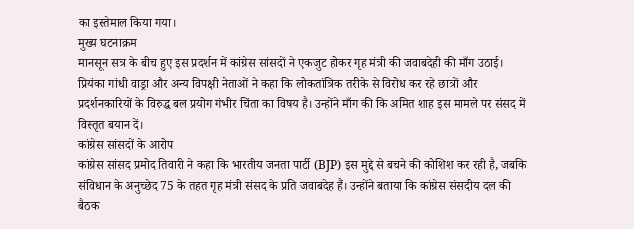का इस्तेमाल किया गया।
मुख्य घटनाक्रम
मानसून सत्र के बीच हुए इस प्रदर्शन में कांग्रेस सांसदों ने एकजुट होकर गृह मंत्री की जवाबदेही की माँग उठाई। प्रियंका गांधी वाड्रा और अन्य विपक्षी नेताओं ने कहा कि लोकतांत्रिक तरीके से विरोध कर रहे छात्रों और प्रदर्शनकारियों के विरुद्ध बल प्रयोग गंभीर चिंता का विषय है। उन्होंने माँग की कि अमित शाह इस मामले पर संसद में विस्तृत बयान दें।
कांग्रेस सांसदों के आरोप
कांग्रेस सांसद प्रमोद तिवारी ने कहा कि भारतीय जनता पार्टी (BJP) इस मुद्दे से बचने की कोशिश कर रही है, जबकि संविधान के अनुच्छेद 75 के तहत गृह मंत्री संसद के प्रति जवाबदेह हैं। उन्होंने बताया कि कांग्रेस संसदीय दल की बैठक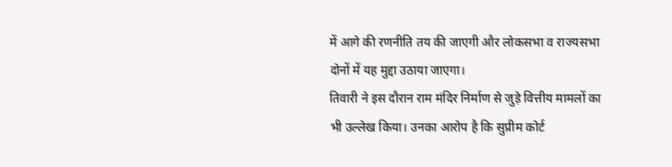में आगे की रणनीति तय की जाएगी और लोकसभा व राज्यसभा दोनों में यह मुद्दा उठाया जाएगा।
तिवारी ने इस दौरान राम मंदिर निर्माण से जुड़े वित्तीय मामलों का भी उल्लेख किया। उनका आरोप है कि सुप्रीम कोर्ट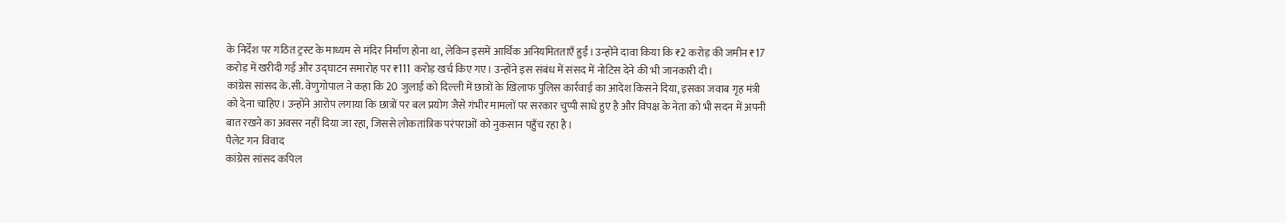के निर्देश पर गठित ट्रस्ट के माध्यम से मंदिर निर्माण होना था, लेकिन इसमें आर्थिक अनियमितताएँ हुईं। उन्होंने दावा किया कि ₹2 करोड़ की जमीन ₹17 करोड़ में खरीदी गई और उद्घाटन समारोह पर ₹111 करोड़ खर्च किए गए। उन्होंने इस संबंध में संसद में नोटिस देने की भी जानकारी दी।
कांग्रेस सांसद के.सी. वेणुगोपाल ने कहा कि 20 जुलाई को दिल्ली में छात्रों के खिलाफ पुलिस कार्रवाई का आदेश किसने दिया, इसका जवाब गृह मंत्री को देना चाहिए। उन्होंने आरोप लगाया कि छात्रों पर बल प्रयोग जैसे गंभीर मामलों पर सरकार चुप्पी साधे हुए है और विपक्ष के नेता को भी सदन में अपनी बात रखने का अवसर नहीं दिया जा रहा, जिससे लोकतांत्रिक परंपराओं को नुकसान पहुँच रहा है।
पैलेट गन विवाद
कांग्रेस सांसद कपिल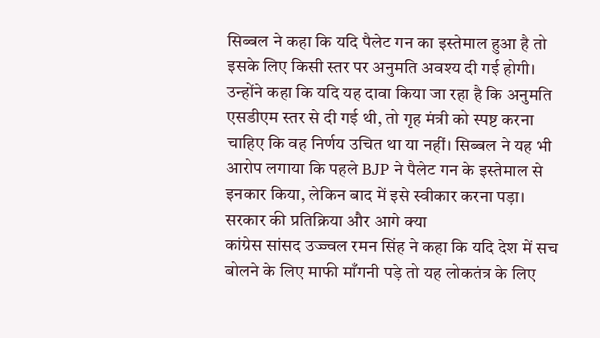सिब्बल ने कहा कि यदि पैलेट गन का इस्तेमाल हुआ है तो इसके लिए किसी स्तर पर अनुमति अवश्य दी गई होगी। उन्होंने कहा कि यदि यह दावा किया जा रहा है कि अनुमति एसडीएम स्तर से दी गई थी, तो गृह मंत्री को स्पष्ट करना चाहिए कि वह निर्णय उचित था या नहीं। सिब्बल ने यह भी आरोप लगाया कि पहले BJP ने पैलेट गन के इस्तेमाल से इनकार किया, लेकिन बाद में इसे स्वीकार करना पड़ा।
सरकार की प्रतिक्रिया और आगे क्या
कांग्रेस सांसद उज्ज्वल रमन सिंह ने कहा कि यदि देश में सच बोलने के लिए माफी माँगनी पड़े तो यह लोकतंत्र के लिए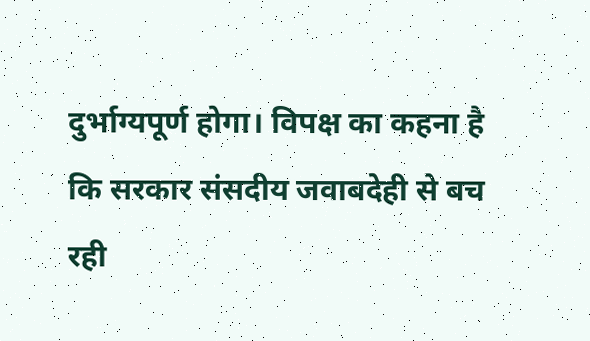दुर्भाग्यपूर्ण होगा। विपक्ष का कहना है कि सरकार संसदीय जवाबदेही से बच रही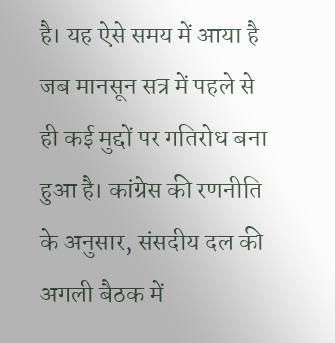है। यह ऐसे समय में आया है जब मानसून सत्र में पहले से ही कई मुद्दों पर गतिरोध बना हुआ है। कांग्रेस की रणनीति के अनुसार, संसदीय दल की अगली बैठक में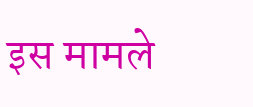इस मामले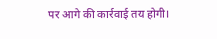पर आगे की कार्रवाई तय होगी।